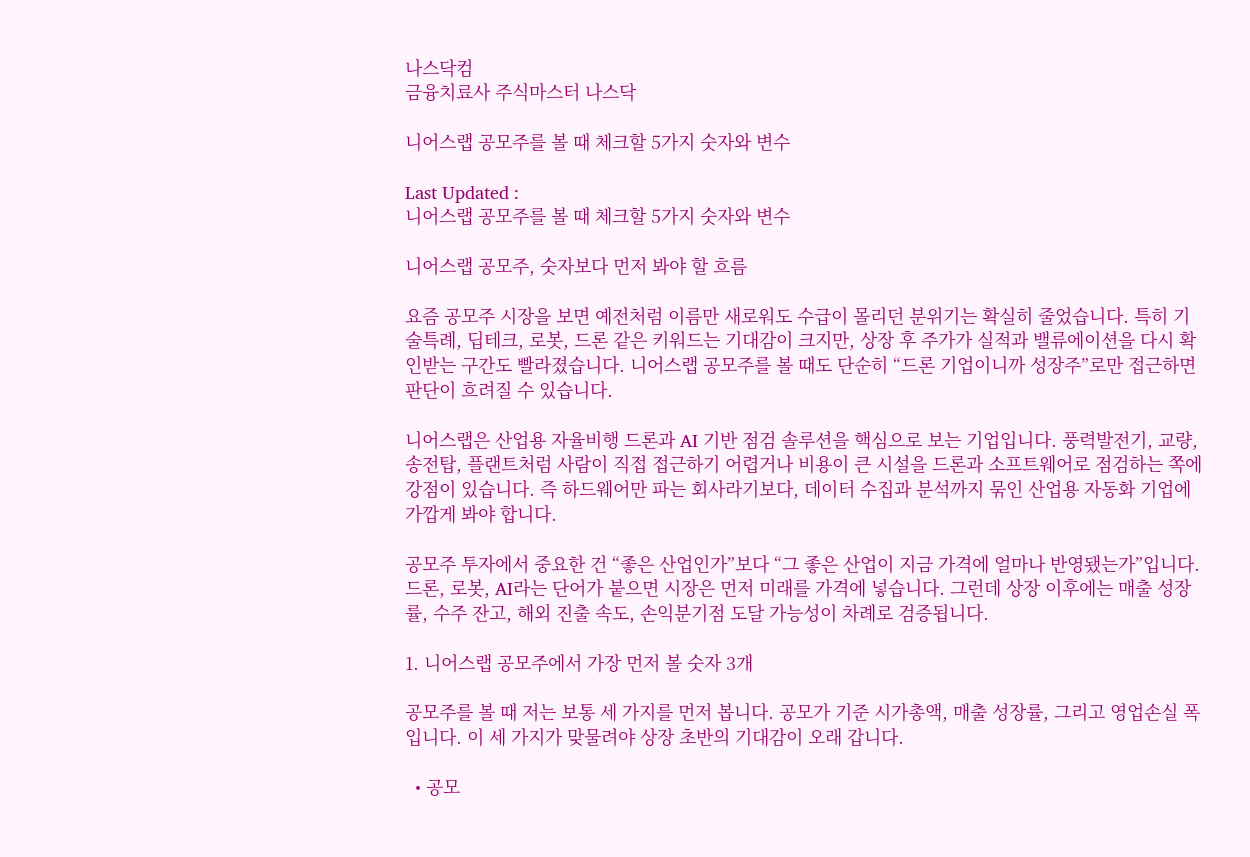나스닥컴
금융치료사 주식마스터 나스닥

니어스랩 공모주를 볼 때 체크할 5가지 숫자와 변수

Last Updated :
니어스랩 공모주를 볼 때 체크할 5가지 숫자와 변수

니어스랩 공모주, 숫자보다 먼저 봐야 할 흐름

요즘 공모주 시장을 보면 예전처럼 이름만 새로워도 수급이 몰리던 분위기는 확실히 줄었습니다. 특히 기술특례, 딥테크, 로봇, 드론 같은 키워드는 기대감이 크지만, 상장 후 주가가 실적과 밸류에이션을 다시 확인받는 구간도 빨라졌습니다. 니어스랩 공모주를 볼 때도 단순히 “드론 기업이니까 성장주”로만 접근하면 판단이 흐려질 수 있습니다.

니어스랩은 산업용 자율비행 드론과 AI 기반 점검 솔루션을 핵심으로 보는 기업입니다. 풍력발전기, 교량, 송전탑, 플랜트처럼 사람이 직접 접근하기 어렵거나 비용이 큰 시설을 드론과 소프트웨어로 점검하는 쪽에 강점이 있습니다. 즉 하드웨어만 파는 회사라기보다, 데이터 수집과 분석까지 묶인 산업용 자동화 기업에 가깝게 봐야 합니다.

공모주 투자에서 중요한 건 “좋은 산업인가”보다 “그 좋은 산업이 지금 가격에 얼마나 반영됐는가”입니다. 드론, 로봇, AI라는 단어가 붙으면 시장은 먼저 미래를 가격에 넣습니다. 그런데 상장 이후에는 매출 성장률, 수주 잔고, 해외 진출 속도, 손익분기점 도달 가능성이 차례로 검증됩니다.

1. 니어스랩 공모주에서 가장 먼저 볼 숫자 3개

공모주를 볼 때 저는 보통 세 가지를 먼저 봅니다. 공모가 기준 시가총액, 매출 성장률, 그리고 영업손실 폭입니다. 이 세 가지가 맞물려야 상장 초반의 기대감이 오래 갑니다.

  • 공모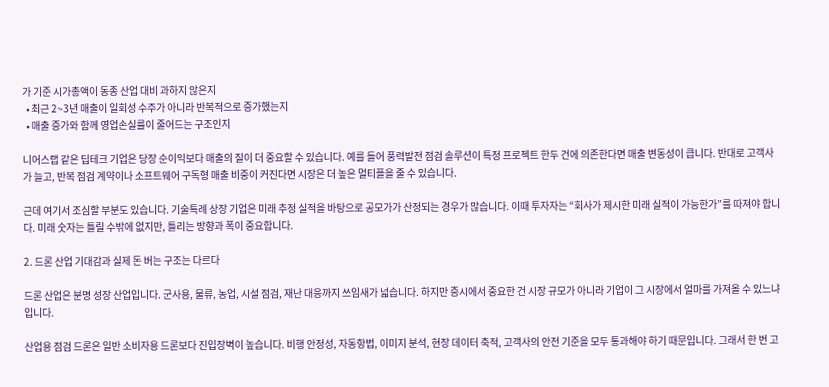가 기준 시가총액이 동종 산업 대비 과하지 않은지
  • 최근 2~3년 매출이 일회성 수주가 아니라 반복적으로 증가했는지
  • 매출 증가와 함께 영업손실률이 줄어드는 구조인지

니어스랩 같은 딥테크 기업은 당장 순이익보다 매출의 질이 더 중요할 수 있습니다. 예를 들어 풍력발전 점검 솔루션이 특정 프로젝트 한두 건에 의존한다면 매출 변동성이 큽니다. 반대로 고객사가 늘고, 반복 점검 계약이나 소프트웨어 구독형 매출 비중이 커진다면 시장은 더 높은 멀티플을 줄 수 있습니다.

근데 여기서 조심할 부분도 있습니다. 기술특례 상장 기업은 미래 추정 실적을 바탕으로 공모가가 산정되는 경우가 많습니다. 이때 투자자는 “회사가 제시한 미래 실적이 가능한가”를 따져야 합니다. 미래 숫자는 틀릴 수밖에 없지만, 틀리는 방향과 폭이 중요합니다.

2. 드론 산업 기대감과 실제 돈 버는 구조는 다르다

드론 산업은 분명 성장 산업입니다. 군사용, 물류, 농업, 시설 점검, 재난 대응까지 쓰임새가 넓습니다. 하지만 증시에서 중요한 건 시장 규모가 아니라 기업이 그 시장에서 얼마를 가져올 수 있느냐입니다.

산업용 점검 드론은 일반 소비자용 드론보다 진입장벽이 높습니다. 비행 안정성, 자동항법, 이미지 분석, 현장 데이터 축적, 고객사의 안전 기준을 모두 통과해야 하기 때문입니다. 그래서 한 번 고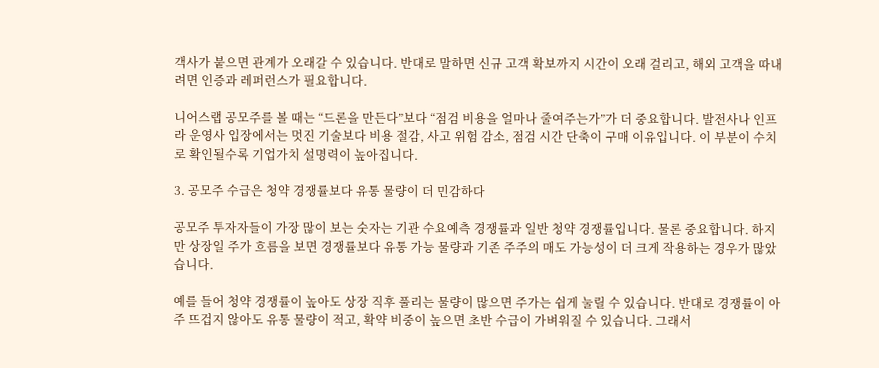객사가 붙으면 관계가 오래갈 수 있습니다. 반대로 말하면 신규 고객 확보까지 시간이 오래 걸리고, 해외 고객을 따내려면 인증과 레퍼런스가 필요합니다.

니어스랩 공모주를 볼 때는 “드론을 만든다”보다 “점검 비용을 얼마나 줄여주는가”가 더 중요합니다. 발전사나 인프라 운영사 입장에서는 멋진 기술보다 비용 절감, 사고 위험 감소, 점검 시간 단축이 구매 이유입니다. 이 부분이 수치로 확인될수록 기업가치 설명력이 높아집니다.

3. 공모주 수급은 청약 경쟁률보다 유통 물량이 더 민감하다

공모주 투자자들이 가장 많이 보는 숫자는 기관 수요예측 경쟁률과 일반 청약 경쟁률입니다. 물론 중요합니다. 하지만 상장일 주가 흐름을 보면 경쟁률보다 유통 가능 물량과 기존 주주의 매도 가능성이 더 크게 작용하는 경우가 많았습니다.

예를 들어 청약 경쟁률이 높아도 상장 직후 풀리는 물량이 많으면 주가는 쉽게 눌릴 수 있습니다. 반대로 경쟁률이 아주 뜨겁지 않아도 유통 물량이 적고, 확약 비중이 높으면 초반 수급이 가벼워질 수 있습니다. 그래서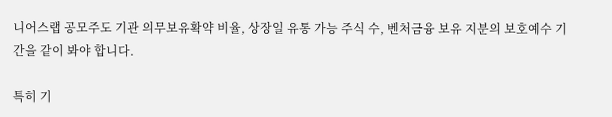니어스랩 공모주도 기관 의무보유확약 비율, 상장일 유통 가능 주식 수, 벤처금융 보유 지분의 보호예수 기간을 같이 봐야 합니다.

특히 기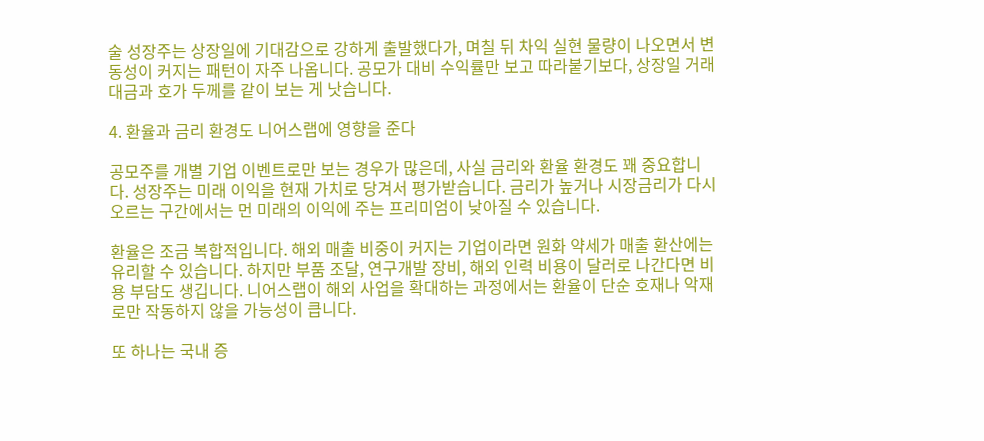술 성장주는 상장일에 기대감으로 강하게 출발했다가, 며칠 뒤 차익 실현 물량이 나오면서 변동성이 커지는 패턴이 자주 나옵니다. 공모가 대비 수익률만 보고 따라붙기보다, 상장일 거래대금과 호가 두께를 같이 보는 게 낫습니다.

4. 환율과 금리 환경도 니어스랩에 영향을 준다

공모주를 개별 기업 이벤트로만 보는 경우가 많은데, 사실 금리와 환율 환경도 꽤 중요합니다. 성장주는 미래 이익을 현재 가치로 당겨서 평가받습니다. 금리가 높거나 시장금리가 다시 오르는 구간에서는 먼 미래의 이익에 주는 프리미엄이 낮아질 수 있습니다.

환율은 조금 복합적입니다. 해외 매출 비중이 커지는 기업이라면 원화 약세가 매출 환산에는 유리할 수 있습니다. 하지만 부품 조달, 연구개발 장비, 해외 인력 비용이 달러로 나간다면 비용 부담도 생깁니다. 니어스랩이 해외 사업을 확대하는 과정에서는 환율이 단순 호재나 악재로만 작동하지 않을 가능성이 큽니다.

또 하나는 국내 증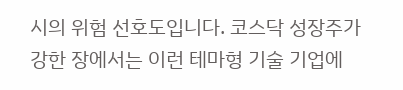시의 위험 선호도입니다. 코스닥 성장주가 강한 장에서는 이런 테마형 기술 기업에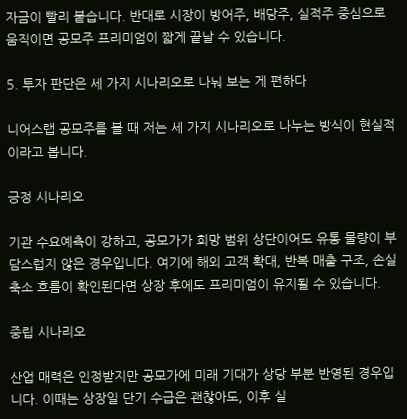자금이 빨리 붙습니다. 반대로 시장이 방어주, 배당주, 실적주 중심으로 움직이면 공모주 프리미엄이 짧게 끝날 수 있습니다.

5. 투자 판단은 세 가지 시나리오로 나눠 보는 게 편하다

니어스랩 공모주를 볼 때 저는 세 가지 시나리오로 나누는 방식이 현실적이라고 봅니다.

긍정 시나리오

기관 수요예측이 강하고, 공모가가 희망 범위 상단이어도 유통 물량이 부담스럽지 않은 경우입니다. 여기에 해외 고객 확대, 반복 매출 구조, 손실 축소 흐름이 확인된다면 상장 후에도 프리미엄이 유지될 수 있습니다.

중립 시나리오

산업 매력은 인정받지만 공모가에 미래 기대가 상당 부분 반영된 경우입니다. 이때는 상장일 단기 수급은 괜찮아도, 이후 실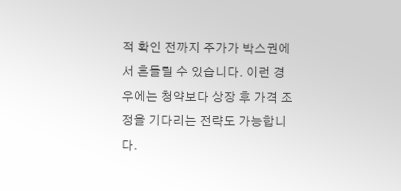적 확인 전까지 주가가 박스권에서 흔들릴 수 있습니다. 이런 경우에는 청약보다 상장 후 가격 조정을 기다리는 전략도 가능합니다.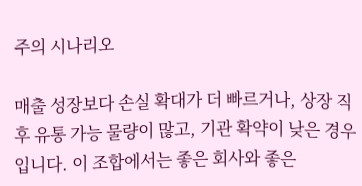주의 시나리오

매출 성장보다 손실 확대가 더 빠르거나, 상장 직후 유통 가능 물량이 많고, 기관 확약이 낮은 경우입니다. 이 조합에서는 좋은 회사와 좋은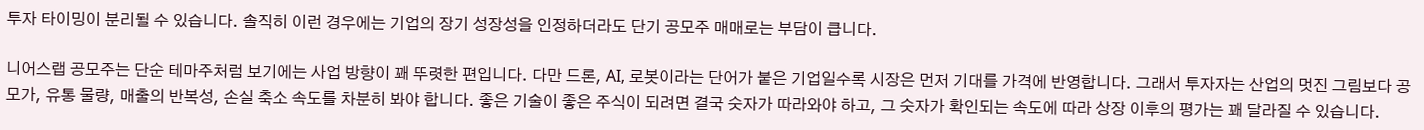투자 타이밍이 분리될 수 있습니다. 솔직히 이런 경우에는 기업의 장기 성장성을 인정하더라도 단기 공모주 매매로는 부담이 큽니다.

니어스랩 공모주는 단순 테마주처럼 보기에는 사업 방향이 꽤 뚜렷한 편입니다. 다만 드론, AI, 로봇이라는 단어가 붙은 기업일수록 시장은 먼저 기대를 가격에 반영합니다. 그래서 투자자는 산업의 멋진 그림보다 공모가, 유통 물량, 매출의 반복성, 손실 축소 속도를 차분히 봐야 합니다. 좋은 기술이 좋은 주식이 되려면 결국 숫자가 따라와야 하고, 그 숫자가 확인되는 속도에 따라 상장 이후의 평가는 꽤 달라질 수 있습니다.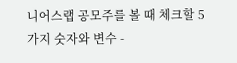니어스랩 공모주를 볼 때 체크할 5가지 숫자와 변수 -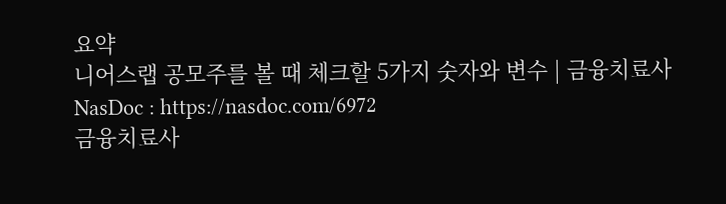요약
니어스랩 공모주를 볼 때 체크할 5가지 숫자와 변수 | 금융치료사 NasDoc : https://nasdoc.com/6972
금융치료사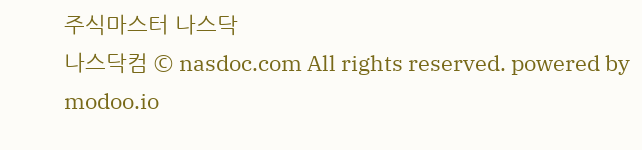주식마스터 나스닥
나스닥컴 © nasdoc.com All rights reserved. powered by modoo.io